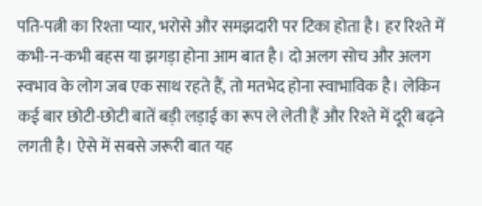पति-पत्नी का रिश्ता प्यार, भरोसे और समझदारी पर टिका होता है। हर रिश्ते में कभी-न-कभी बहस या झगड़ा होना आम बात है। दो अलग सोच और अलग स्वभाव के लोग जब एक साथ रहते हैं, तो मतभेद होना स्वाभाविक है। लेकिन कई बार छोटी-छोटी बातें बड़ी लड़ाई का रूप ले लेती हैं और रिश्ते में दूरी बढ़ने लगती है। ऐसे में सबसे जरूरी बात यह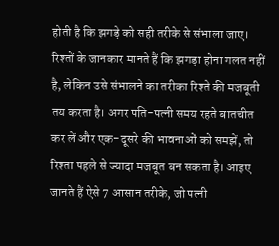होती है कि झगड़े को सही तरीके से संभाला जाए।
रिश्तों के जानकार मानते हैं कि झगड़ा होना गलत नहीं है, लेकिन उसे संभालने का तरीका रिश्ते की मजबूती तय करता है। अगर पति-पत्नी समय रहते बातचीत कर लें और एक-दूसरे की भावनाओं को समझें, तो रिश्ता पहले से ज्यादा मजबूत बन सकता है। आइए जानते हैं ऐसे 7 आसान तरीके, जो पत्नी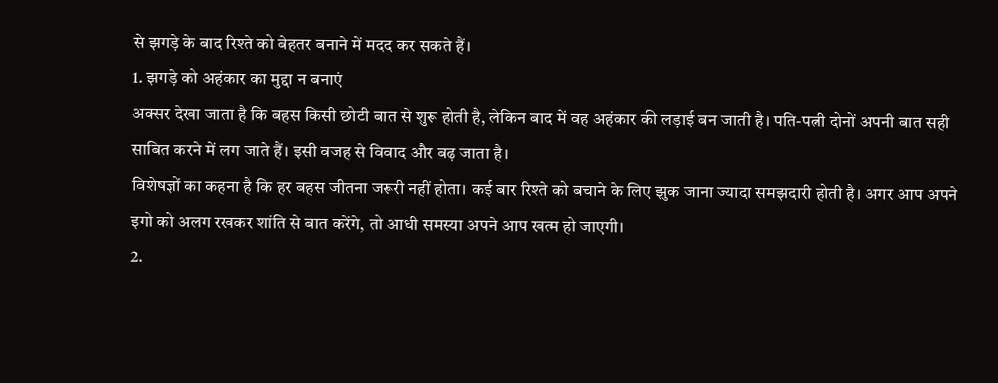से झगड़े के बाद रिश्ते को बेहतर बनाने में मदद कर सकते हैं।
1. झगड़े को अहंकार का मुद्दा न बनाएं
अक्सर देखा जाता है कि बहस किसी छोटी बात से शुरू होती है, लेकिन बाद में वह अहंकार की लड़ाई बन जाती है। पति-पत्नी दोनों अपनी बात सही साबित करने में लग जाते हैं। इसी वजह से विवाद और बढ़ जाता है।
विशेषज्ञों का कहना है कि हर बहस जीतना जरूरी नहीं होता। कई बार रिश्ते को बचाने के लिए झुक जाना ज्यादा समझदारी होती है। अगर आप अपने इगो को अलग रखकर शांति से बात करेंगे, तो आधी समस्या अपने आप खत्म हो जाएगी।
2.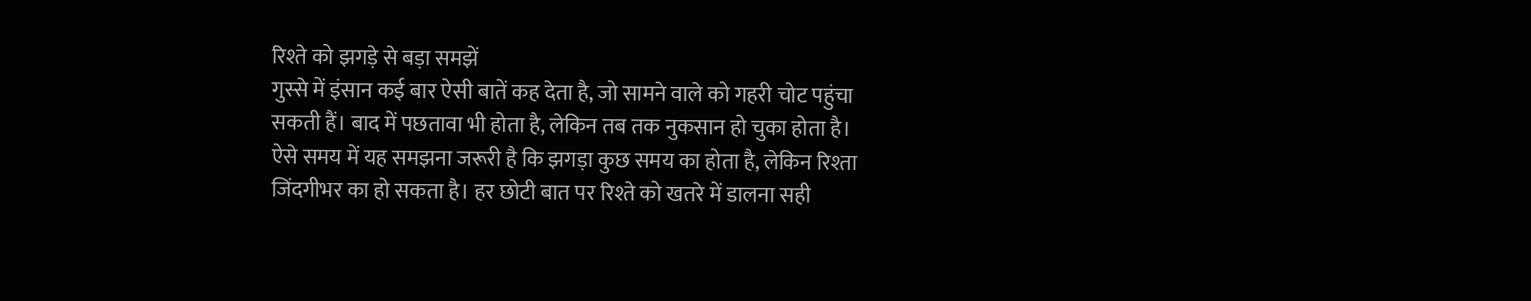रिश्ते को झगड़े से बड़ा समझें
गुस्से में इंसान कई बार ऐसी बातें कह देता है, जो सामने वाले को गहरी चोट पहुंचा सकती हैं। बाद में पछतावा भी होता है, लेकिन तब तक नुकसान हो चुका होता है।
ऐसे समय में यह समझना जरूरी है कि झगड़ा कुछ समय का होता है, लेकिन रिश्ता जिंदगीभर का हो सकता है। हर छोटी बात पर रिश्ते को खतरे में डालना सही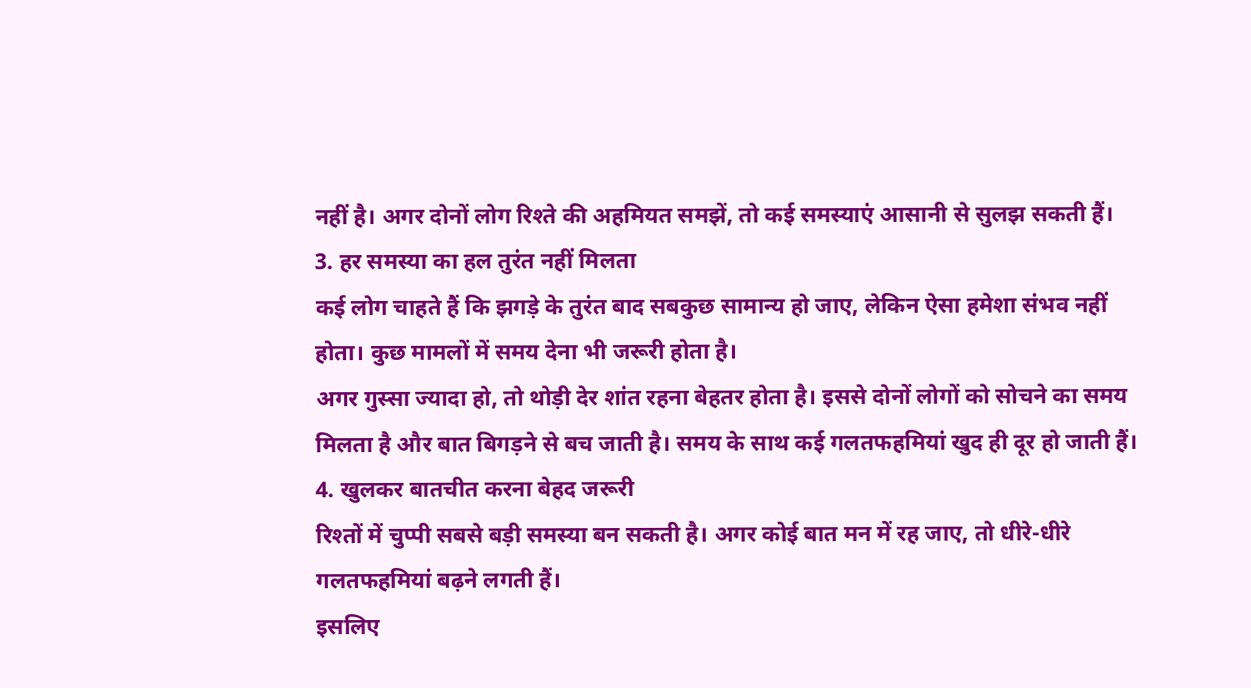नहीं है। अगर दोनों लोग रिश्ते की अहमियत समझें, तो कई समस्याएं आसानी से सुलझ सकती हैं।
3. हर समस्या का हल तुरंत नहीं मिलता
कई लोग चाहते हैं कि झगड़े के तुरंत बाद सबकुछ सामान्य हो जाए, लेकिन ऐसा हमेशा संभव नहीं होता। कुछ मामलों में समय देना भी जरूरी होता है।
अगर गुस्सा ज्यादा हो, तो थोड़ी देर शांत रहना बेहतर होता है। इससे दोनों लोगों को सोचने का समय मिलता है और बात बिगड़ने से बच जाती है। समय के साथ कई गलतफहमियां खुद ही दूर हो जाती हैं।
4. खुलकर बातचीत करना बेहद जरूरी
रिश्तों में चुप्पी सबसे बड़ी समस्या बन सकती है। अगर कोई बात मन में रह जाए, तो धीरे-धीरे गलतफहमियां बढ़ने लगती हैं।
इसलिए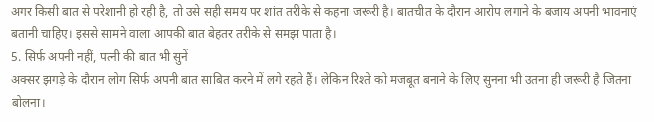अगर किसी बात से परेशानी हो रही है, तो उसे सही समय पर शांत तरीके से कहना जरूरी है। बातचीत के दौरान आरोप लगाने के बजाय अपनी भावनाएं बतानी चाहिए। इससे सामने वाला आपकी बात बेहतर तरीके से समझ पाता है।
5. सिर्फ अपनी नहीं, पत्नी की बात भी सुनें
अक्सर झगड़े के दौरान लोग सिर्फ अपनी बात साबित करने में लगे रहते हैं। लेकिन रिश्ते को मजबूत बनाने के लिए सुनना भी उतना ही जरूरी है जितना बोलना।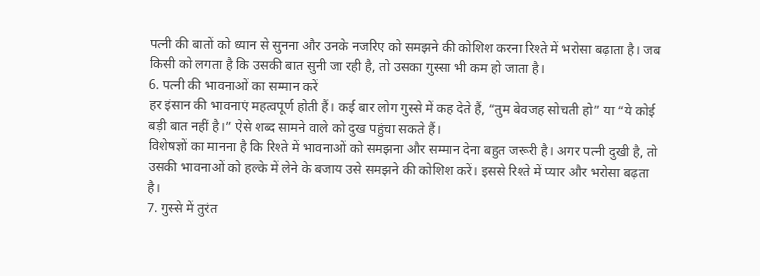पत्नी की बातों को ध्यान से सुनना और उनके नजरिए को समझने की कोशिश करना रिश्ते में भरोसा बढ़ाता है। जब किसी को लगता है कि उसकी बात सुनी जा रही है, तो उसका गुस्सा भी कम हो जाता है।
6. पत्नी की भावनाओं का सम्मान करें
हर इंसान की भावनाएं महत्वपूर्ण होती हैं। कई बार लोग गुस्से में कह देते हैं, “तुम बेवजह सोचती हो” या “ये कोई बड़ी बात नहीं है।” ऐसे शब्द सामने वाले को दुख पहुंचा सकते हैं।
विशेषज्ञों का मानना है कि रिश्ते में भावनाओं को समझना और सम्मान देना बहुत जरूरी है। अगर पत्नी दुखी है, तो उसकी भावनाओं को हल्के में लेने के बजाय उसे समझने की कोशिश करें। इससे रिश्ते में प्यार और भरोसा बढ़ता है।
7. गुस्से में तुरंत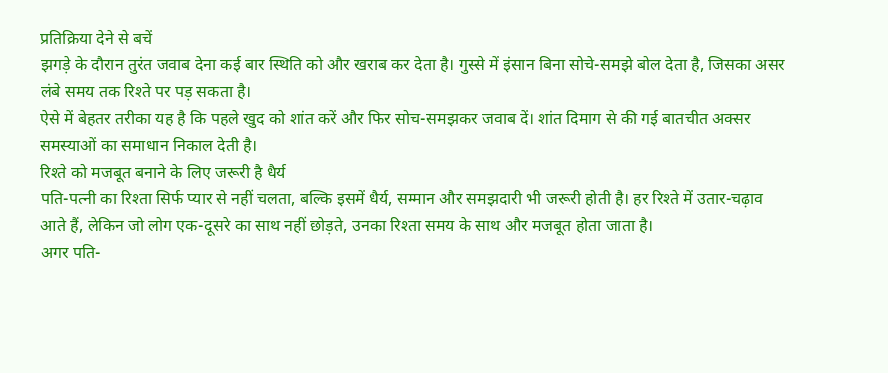प्रतिक्रिया देने से बचें
झगड़े के दौरान तुरंत जवाब देना कई बार स्थिति को और खराब कर देता है। गुस्से में इंसान बिना सोचे-समझे बोल देता है, जिसका असर लंबे समय तक रिश्ते पर पड़ सकता है।
ऐसे में बेहतर तरीका यह है कि पहले खुद को शांत करें और फिर सोच-समझकर जवाब दें। शांत दिमाग से की गई बातचीत अक्सर समस्याओं का समाधान निकाल देती है।
रिश्ते को मजबूत बनाने के लिए जरूरी है धैर्य
पति-पत्नी का रिश्ता सिर्फ प्यार से नहीं चलता, बल्कि इसमें धैर्य, सम्मान और समझदारी भी जरूरी होती है। हर रिश्ते में उतार-चढ़ाव आते हैं, लेकिन जो लोग एक-दूसरे का साथ नहीं छोड़ते, उनका रिश्ता समय के साथ और मजबूत होता जाता है।
अगर पति-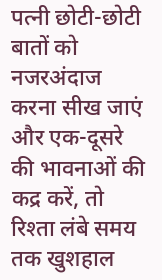पत्नी छोटी-छोटी बातों को नजरअंदाज करना सीख जाएं और एक-दूसरे की भावनाओं की कद्र करें, तो रिश्ता लंबे समय तक खुशहाल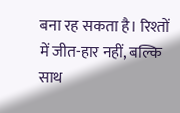बना रह सकता है। रिश्तों में जीत-हार नहीं, बल्कि साथ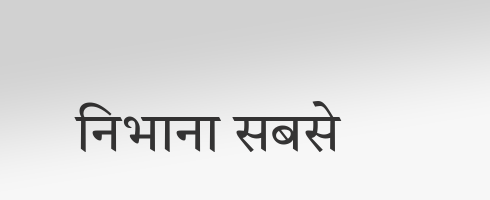निभाना सबसे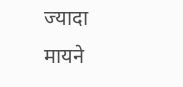ज्यादा मायने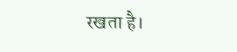रखता है।